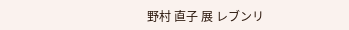野村 直子 展 レブンリ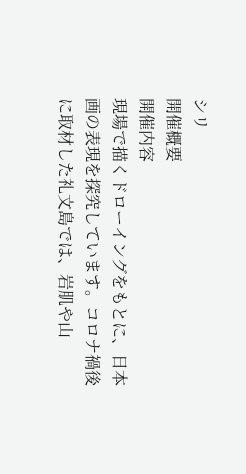シリ
開催概要
開催内容
現場で描くドローイングをもとに、日本画の表現を探究しています。コロナ禍後に取材した礼文島では、岩肌や山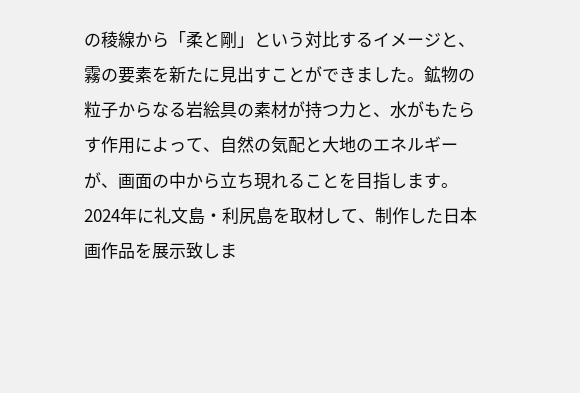の稜線から「柔と剛」という対比するイメージと、霧の要素を新たに見出すことができました。鉱物の粒子からなる岩絵具の素材が持つ力と、水がもたらす作用によって、自然の気配と大地のエネルギーが、画面の中から立ち現れることを目指します。
2024年に礼文島・利尻島を取材して、制作した日本画作品を展示致しま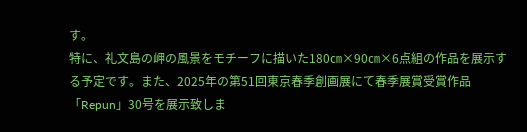す。
特に、礼文島の岬の風景をモチーフに描いた180㎝×90㎝×6点組の作品を展示する予定です。また、2025年の第51回東京春季創画展にて春季展賞受賞作品「Repun」30号を展示致しま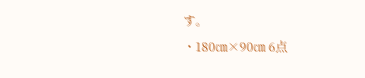す。
・180㎝×90㎝ 6点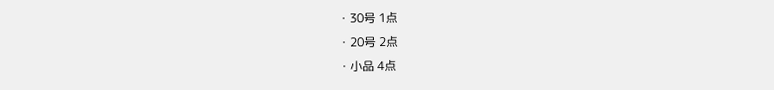・30号 1点
・20号 2点
・小品 4点